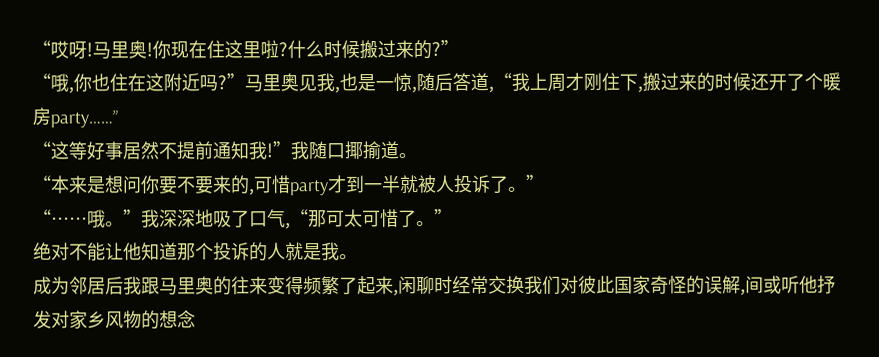“哎呀!马里奥!你现在住这里啦?什么时候搬过来的?”
“哦,你也住在这附近吗?”马里奥见我,也是一惊,随后答道,“我上周才刚住下,搬过来的时候还开了个暖房party……”
“这等好事居然不提前通知我!”我随口揶揄道。
“本来是想问你要不要来的,可惜party才到一半就被人投诉了。”
“……哦。”我深深地吸了口气,“那可太可惜了。”
绝对不能让他知道那个投诉的人就是我。
成为邻居后我跟马里奥的往来变得频繁了起来,闲聊时经常交换我们对彼此国家奇怪的误解,间或听他抒发对家乡风物的想念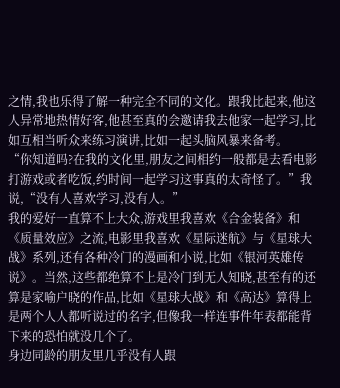之情,我也乐得了解一种完全不同的文化。跟我比起来,他这人异常地热情好客,他甚至真的会邀请我去他家一起学习,比如互相当听众来练习演讲,比如一起头脑风暴来备考。
“你知道吗?在我的文化里,朋友之间相约一般都是去看电影打游戏或者吃饭,约时间一起学习这事真的太奇怪了。”我说,“没有人喜欢学习,没有人。”
我的爱好一直算不上大众,游戏里我喜欢《合金装备》和《质量效应》之流,电影里我喜欢《星际迷航》与《星球大战》系列,还有各种冷门的漫画和小说,比如《银河英雄传说》。当然,这些都绝算不上是冷门到无人知晓,甚至有的还算是家喻户晓的作品,比如《星球大战》和《高达》算得上是两个人人都听说过的名字,但像我一样连事件年表都能背下来的恐怕就没几个了。
身边同龄的朋友里几乎没有人跟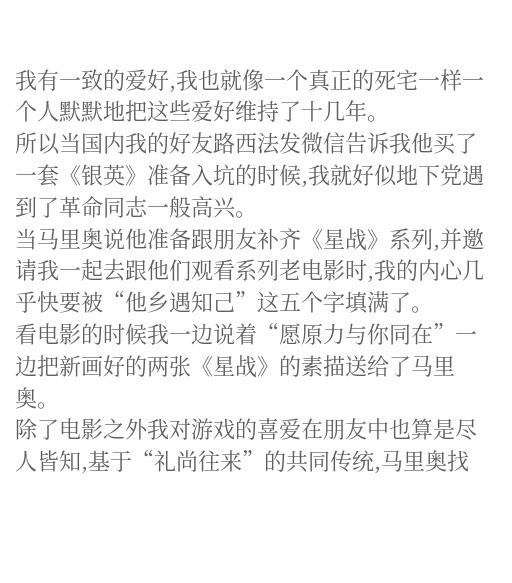我有一致的爱好,我也就像一个真正的死宅一样一个人默默地把这些爱好维持了十几年。
所以当国内我的好友路西法发微信告诉我他买了一套《银英》准备入坑的时候,我就好似地下党遇到了革命同志一般高兴。
当马里奥说他准备跟朋友补齐《星战》系列,并邀请我一起去跟他们观看系列老电影时,我的内心几乎快要被“他乡遇知己”这五个字填满了。
看电影的时候我一边说着“愿原力与你同在”一边把新画好的两张《星战》的素描送给了马里奥。
除了电影之外我对游戏的喜爱在朋友中也算是尽人皆知,基于“礼尚往来”的共同传统,马里奥找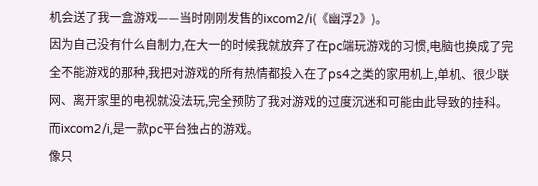机会送了我一盒游戏——当时刚刚发售的ixcom2/i(《幽浮2》)。
因为自己没有什么自制力,在大一的时候我就放弃了在pc端玩游戏的习惯,电脑也换成了完全不能游戏的那种,我把对游戏的所有热情都投入在了ps4之类的家用机上,单机、很少联网、离开家里的电视就没法玩,完全预防了我对游戏的过度沉迷和可能由此导致的挂科。
而ixcom2/i,是一款pc平台独占的游戏。
像只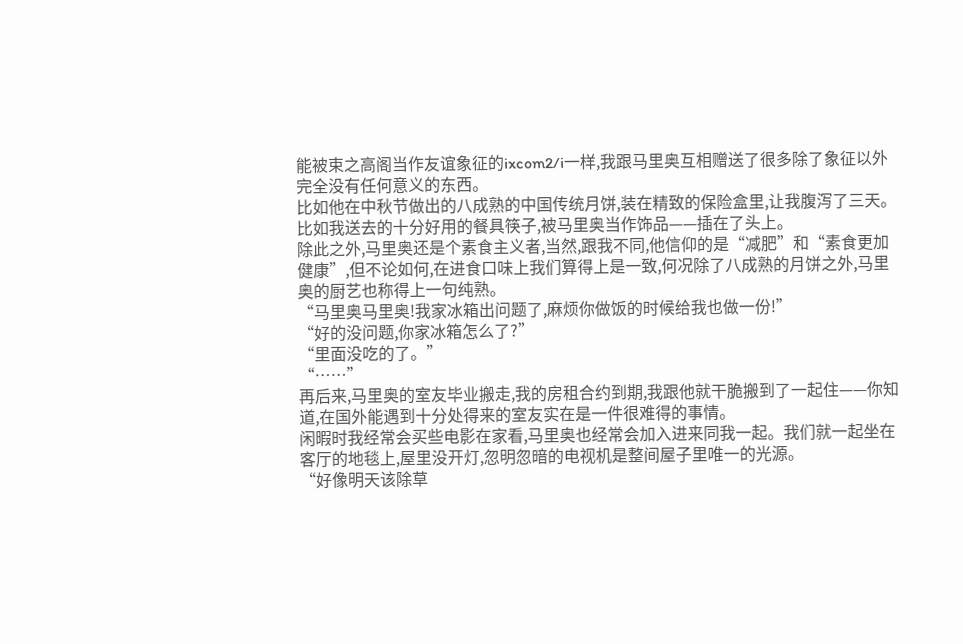能被束之高阁当作友谊象征的ixcom2/i一样,我跟马里奥互相赠送了很多除了象征以外完全没有任何意义的东西。
比如他在中秋节做出的八成熟的中国传统月饼,装在精致的保险盒里,让我腹泻了三天。
比如我送去的十分好用的餐具筷子,被马里奥当作饰品——插在了头上。
除此之外,马里奥还是个素食主义者,当然,跟我不同,他信仰的是“减肥”和“素食更加健康”,但不论如何,在进食口味上我们算得上是一致,何况除了八成熟的月饼之外,马里奥的厨艺也称得上一句纯熟。
“马里奥马里奥!我家冰箱出问题了,麻烦你做饭的时候给我也做一份!”
“好的没问题,你家冰箱怎么了?”
“里面没吃的了。”
“……”
再后来,马里奥的室友毕业搬走,我的房租合约到期,我跟他就干脆搬到了一起住——你知道,在国外能遇到十分处得来的室友实在是一件很难得的事情。
闲暇时我经常会买些电影在家看,马里奥也经常会加入进来同我一起。我们就一起坐在客厅的地毯上,屋里没开灯,忽明忽暗的电视机是整间屋子里唯一的光源。
“好像明天该除草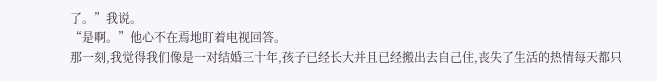了。”我说。
“是啊。”他心不在焉地盯着电视回答。
那一刻,我觉得我们像是一对结婚三十年,孩子已经长大并且已经搬出去自己住,丧失了生活的热情每天都只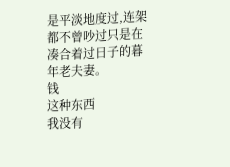是平淡地度过,连架都不曾吵过只是在凑合着过日子的暮年老夫妻。
钱
这种东西
我没有